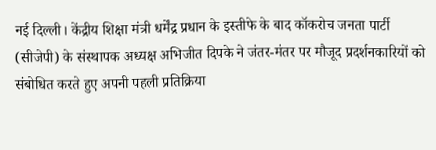नई दिल्ली। केंद्रीय शिक्षा मंत्री धर्मेंद्र प्रधान के इस्तीफे के बाद कॉकरोच जनता पार्टी (सीजेपी) के संस्थापक अध्यक्ष अभिजीत दिपके ने जंतर-मंतर पर मौजूद प्रदर्शनकारियों को संबोधित करते हुए अपनी पहली प्रतिक्रिया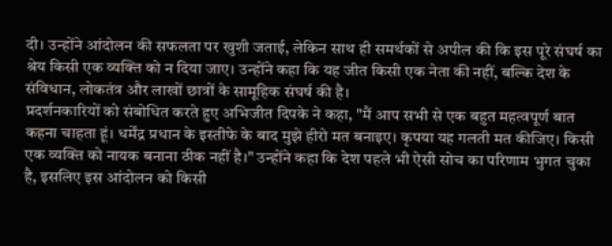दी। उन्होंने आंदोलन की सफलता पर खुशी जताई, लेकिन साथ ही समर्थकों से अपील की कि इस पूरे संघर्ष का श्रेय किसी एक व्यक्ति को न दिया जाए। उन्होंने कहा कि यह जीत किसी एक नेता की नहीं, बल्कि देश के संविधान, लोकतंत्र और लाखों छात्रों के सामूहिक संघर्ष की है।
प्रदर्शनकारियों को संबोधित करते हुए अभिजीत दिपके ने कहा, "मैं आप सभी से एक बहुत महत्वपूर्ण बात कहना चाहता हूं। धर्मेंद्र प्रधान के इस्तीफे के बाद मुझे हीरो मत बनाइए। कृपया यह गलती मत कीजिए। किसी एक व्यक्ति को नायक बनाना ठीक नहीं है।" उन्होंने कहा कि देश पहले भी ऐसी सोच का परिणाम भुगत चुका है, इसलिए इस आंदोलन को किसी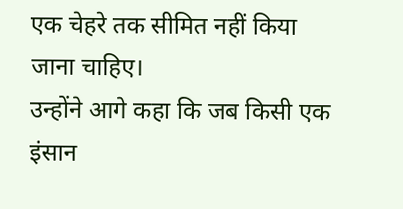एक चेहरे तक सीमित नहीं किया जाना चाहिए।
उन्होंने आगे कहा कि जब किसी एक इंसान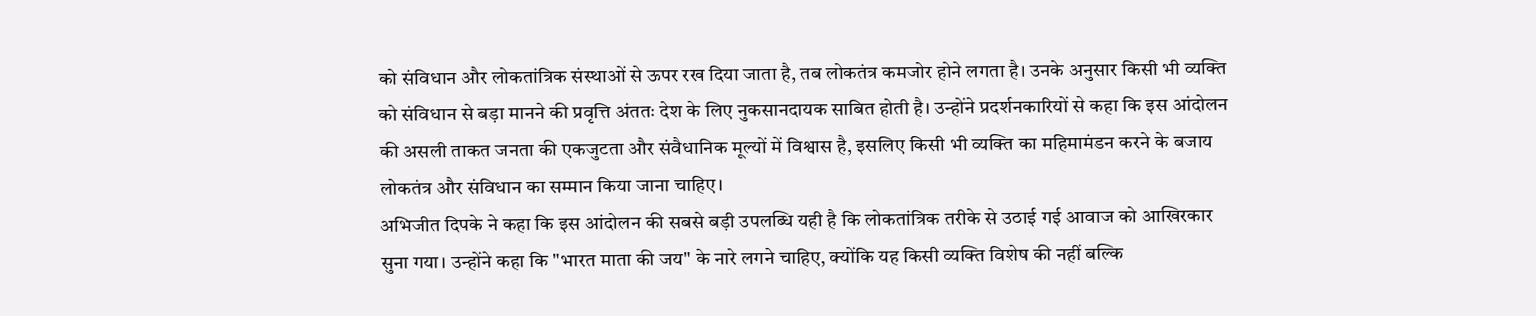को संविधान और लोकतांत्रिक संस्थाओं से ऊपर रख दिया जाता है, तब लोकतंत्र कमजोर होने लगता है। उनके अनुसार किसी भी व्यक्ति को संविधान से बड़ा मानने की प्रवृत्ति अंततः देश के लिए नुकसानदायक साबित होती है। उन्होंने प्रदर्शनकारियों से कहा कि इस आंदोलन की असली ताकत जनता की एकजुटता और संवैधानिक मूल्यों में विश्वास है, इसलिए किसी भी व्यक्ति का महिमामंडन करने के बजाय लोकतंत्र और संविधान का सम्मान किया जाना चाहिए।
अभिजीत दिपके ने कहा कि इस आंदोलन की सबसे बड़ी उपलब्धि यही है कि लोकतांत्रिक तरीके से उठाई गई आवाज को आखिरकार सुना गया। उन्होंने कहा कि "भारत माता की जय" के नारे लगने चाहिए, क्योंकि यह किसी व्यक्ति विशेष की नहीं बल्कि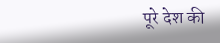पूरे देश की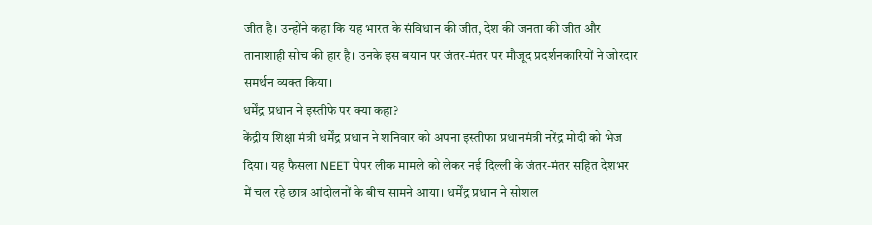जीत है। उन्होंने कहा कि यह भारत के संविधान की जीत, देश की जनता की जीत और तानाशाही सोच की हार है। उनके इस बयान पर जंतर-मंतर पर मौजूद प्रदर्शनकारियों ने जोरदार समर्थन व्यक्त किया।
धर्मेंद्र प्रधान ने इस्तीफे पर क्या कहा?
केंद्रीय शिक्षा मंत्री धर्मेंद्र प्रधान ने शनिवार को अपना इस्तीफा प्रधानमंत्री नरेंद्र मोदी को भेज दिया। यह फैसला NEET पेपर लीक मामले को लेकर नई दिल्ली के जंतर-मंतर सहित देशभर में चल रहे छात्र आंदोलनों के बीच सामने आया। धर्मेंद्र प्रधान ने सोशल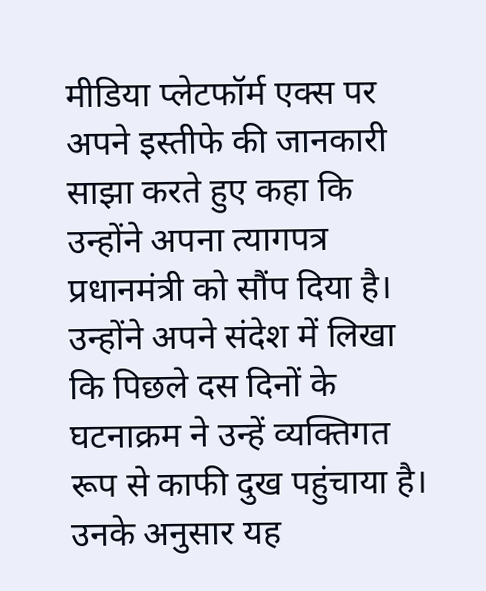मीडिया प्लेटफॉर्म एक्स पर अपने इस्तीफे की जानकारी साझा करते हुए कहा कि उन्होंने अपना त्यागपत्र प्रधानमंत्री को सौंप दिया है।
उन्होंने अपने संदेश में लिखा कि पिछले दस दिनों के घटनाक्रम ने उन्हें व्यक्तिगत रूप से काफी दुख पहुंचाया है। उनके अनुसार यह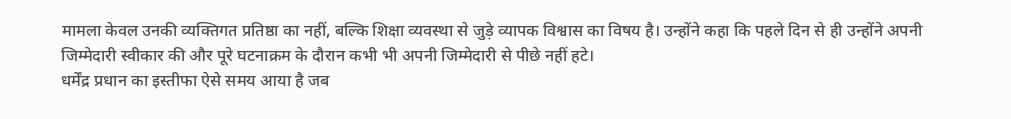मामला केवल उनकी व्यक्तिगत प्रतिष्ठा का नहीं, बल्कि शिक्षा व्यवस्था से जुड़े व्यापक विश्वास का विषय है। उन्होंने कहा कि पहले दिन से ही उन्होंने अपनी जिम्मेदारी स्वीकार की और पूरे घटनाक्रम के दौरान कभी भी अपनी जिम्मेदारी से पीछे नहीं हटे।
धर्मेंद्र प्रधान का इस्तीफा ऐसे समय आया है जब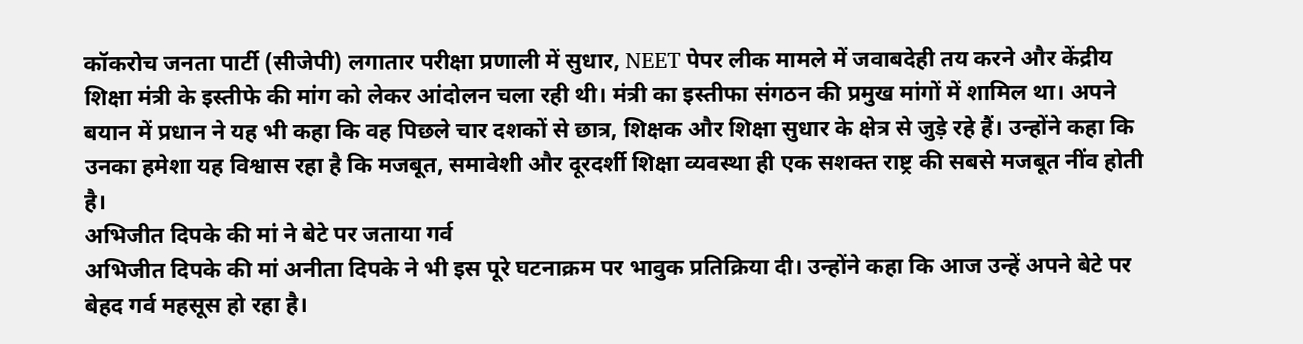कॉकरोच जनता पार्टी (सीजेपी) लगातार परीक्षा प्रणाली में सुधार, NEET पेपर लीक मामले में जवाबदेही तय करने और केंद्रीय शिक्षा मंत्री के इस्तीफे की मांग को लेकर आंदोलन चला रही थी। मंत्री का इस्तीफा संगठन की प्रमुख मांगों में शामिल था। अपने बयान में प्रधान ने यह भी कहा कि वह पिछले चार दशकों से छात्र, शिक्षक और शिक्षा सुधार के क्षेत्र से जुड़े रहे हैं। उन्होंने कहा कि उनका हमेशा यह विश्वास रहा है कि मजबूत, समावेशी और दूरदर्शी शिक्षा व्यवस्था ही एक सशक्त राष्ट्र की सबसे मजबूत नींव होती है।
अभिजीत दिपके की मां ने बेटे पर जताया गर्व
अभिजीत दिपके की मां अनीता दिपके ने भी इस पूरे घटनाक्रम पर भावुक प्रतिक्रिया दी। उन्होंने कहा कि आज उन्हें अपने बेटे पर बेहद गर्व महसूस हो रहा है।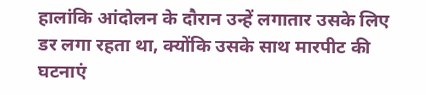हालांकि आंदोलन के दौरान उन्हें लगातार उसके लिए डर लगा रहता था, क्योंकि उसके साथ मारपीट की घटनाएं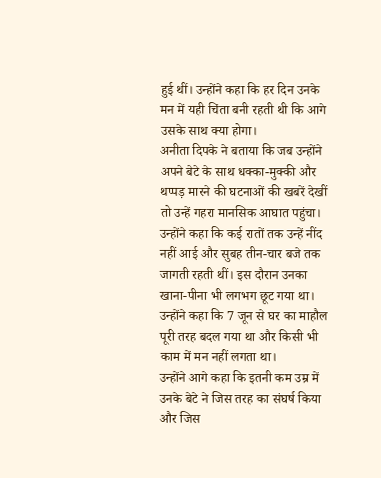हुई थीं। उन्होंने कहा कि हर दिन उनके मन में यही चिंता बनी रहती थी कि आगे उसके साथ क्या होगा।
अनीता दिपके ने बताया कि जब उन्होंने अपने बेटे के साथ धक्का-मुक्की और थप्पड़ मारने की घटनाओं की खबरें देखीं तो उन्हें गहरा मानसिक आघात पहुंचा। उन्होंने कहा कि कई रातों तक उन्हें नींद नहीं आई और सुबह तीन-चार बजे तक जागती रहती थीं। इस दौरान उनका खाना-पीना भी लगभग छूट गया था। उन्होंने कहा कि 7 जून से घर का माहौल पूरी तरह बदल गया था और किसी भी काम में मन नहीं लगता था।
उन्होंने आगे कहा कि इतनी कम उम्र में उनके बेटे ने जिस तरह का संघर्ष किया और जिस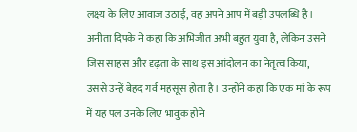लक्ष्य के लिए आवाज उठाई, वह अपने आप में बड़ी उपलब्धि है। अनीता दिपके ने कहा कि अभिजीत अभी बहुत युवा है, लेकिन उसने जिस साहस और दृढ़ता के साथ इस आंदोलन का नेतृत्व किया, उससे उन्हें बेहद गर्व महसूस होता है। उन्होंने कहा कि एक मां के रूप में यह पल उनके लिए भावुक होने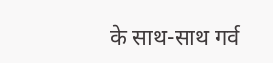के साथ-साथ गर्व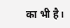का भी है।